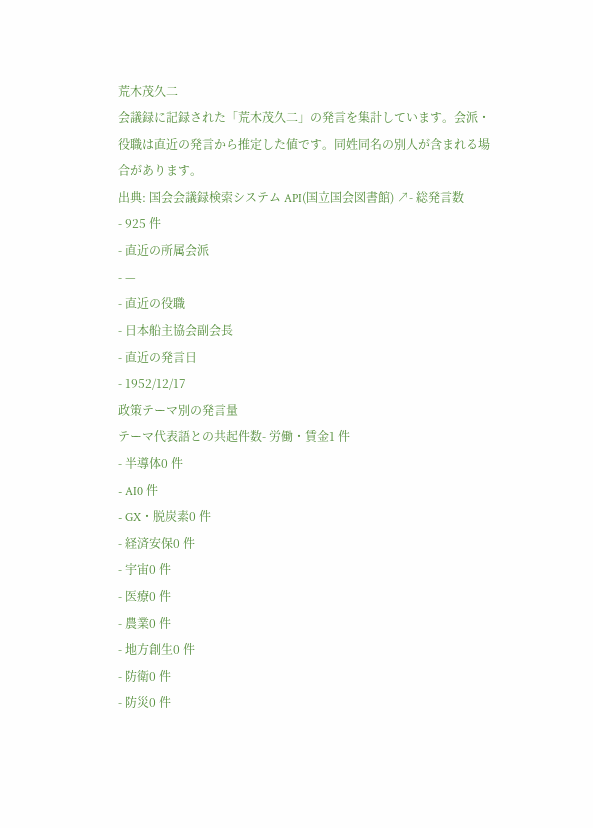荒木茂久二
会議録に記録された「荒木茂久二」の発言を集計しています。会派・役職は直近の発言から推定した値です。同姓同名の別人が含まれる場合があります。
出典: 国会会議録検索システム API(国立国会図書館) ↗- 総発言数
- 925 件
- 直近の所属会派
- —
- 直近の役職
- 日本船主協会副会長
- 直近の発言日
- 1952/12/17
政策テーマ別の発言量
テーマ代表語との共起件数- 労働・賃金1 件
- 半導体0 件
- AI0 件
- GX・脱炭素0 件
- 経済安保0 件
- 宇宙0 件
- 医療0 件
- 農業0 件
- 地方創生0 件
- 防衛0 件
- 防災0 件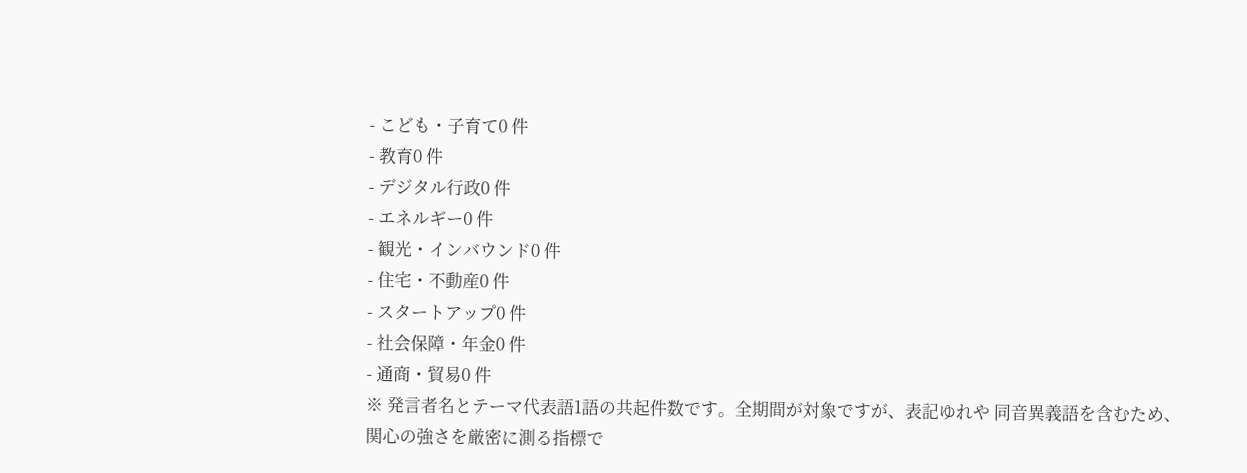- こども・子育て0 件
- 教育0 件
- デジタル行政0 件
- エネルギー0 件
- 観光・インバウンド0 件
- 住宅・不動産0 件
- スタートアップ0 件
- 社会保障・年金0 件
- 通商・貿易0 件
※ 発言者名とテーマ代表語1語の共起件数です。全期間が対象ですが、表記ゆれや 同音異義語を含むため、関心の強さを厳密に測る指標で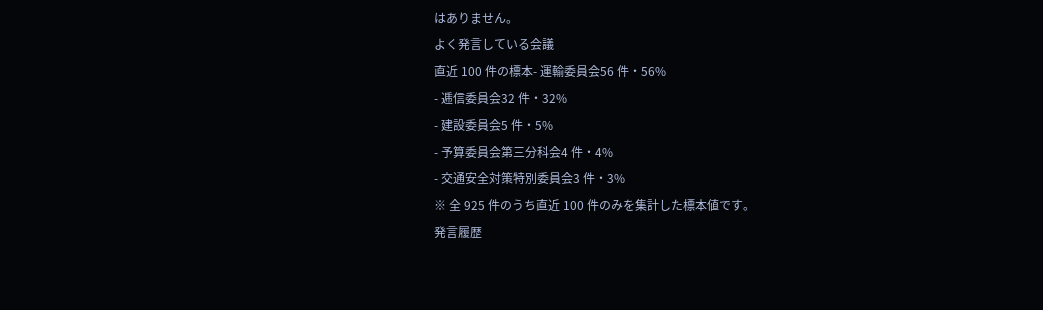はありません。
よく発言している会議
直近 100 件の標本- 運輸委員会56 件・56%
- 逓信委員会32 件・32%
- 建設委員会5 件・5%
- 予算委員会第三分科会4 件・4%
- 交通安全対策特別委員会3 件・3%
※ 全 925 件のうち直近 100 件のみを集計した標本値です。
発言履歴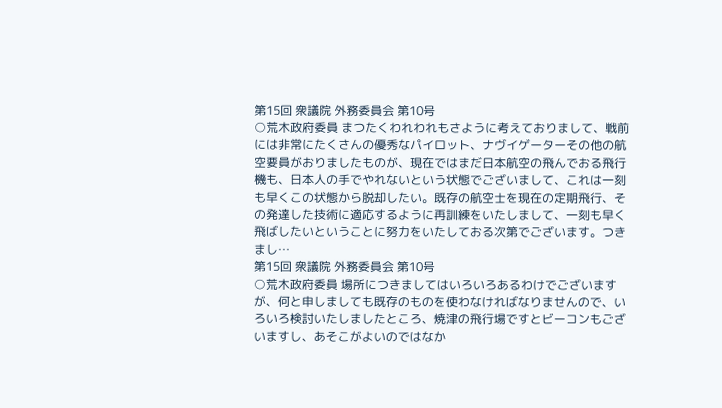第15回 衆議院 外務委員会 第10号
○荒木政府委員 まつたくわれわれもさように考えておりまして、戦前には非常にたくさんの優秀なパイロット、ナヴイゲーターその他の航空要員がおりましたものが、現在ではまだ日本航空の飛んでおる飛行機も、日本人の手でやれないという状態でございまして、これは一刻も早くこの状態から脱却したい。既存の航空士を現在の定期飛行、その発達した技術に適応するように再訓練をいたしまして、一刻も早く飛ばしたいということに努力をいたしておる次第でございます。つきまし…
第15回 衆議院 外務委員会 第10号
○荒木政府委員 場所につきましてはいろいろあるわけでございますが、何と申しましても既存のものを使わなければなりませんので、いろいろ検討いたしましたところ、焼津の飛行場ですとビーコンもございますし、あそこがよいのではなか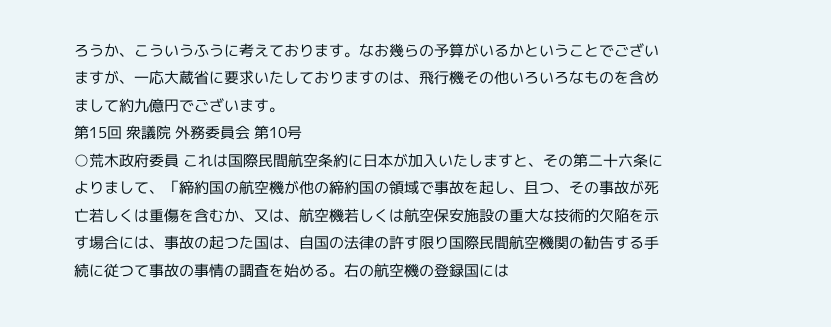ろうか、こういうふうに考えております。なお幾らの予算がいるかということでございますが、一応大蔵省に要求いたしておりますのは、飛行機その他いろいろなものを含めまして約九億円でございます。
第15回 衆議院 外務委員会 第10号
○荒木政府委員 これは国際民間航空条約に日本が加入いたしますと、その第二十六条によりまして、「締約国の航空機が他の締約国の領域で事故を起し、且つ、その事故が死亡若しくは重傷を含むか、又は、航空機若しくは航空保安施設の重大な技術的欠陥を示す場合には、事故の起つた国は、自国の法律の許す限り国際民間航空機関の勧告する手続に従つて事故の事情の調査を始める。右の航空機の登録国には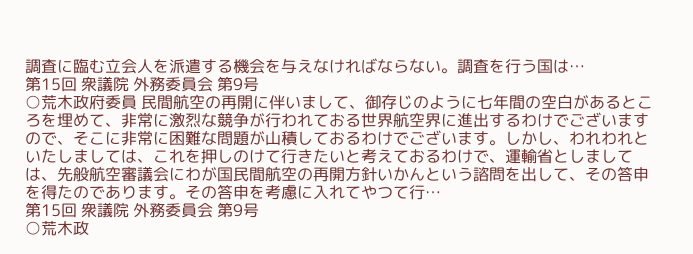調査に臨む立会人を派遣する機会を与えなければならない。調査を行う国は…
第15回 衆議院 外務委員会 第9号
○荒木政府委員 民間航空の再開に伴いまして、御存じのように七年間の空白があるところを埋めて、非常に激烈な競争が行われておる世界航空界に進出するわけでございますので、そこに非常に困難な問題が山積しておるわけでございます。しかし、われわれといたしましては、これを押しのけて行きたいと考えておるわけで、運輸省としましては、先般航空審議会にわが国民間航空の再開方針いかんという諮問を出して、その答申を得たのであります。その答申を考慮に入れてやつて行…
第15回 衆議院 外務委員会 第9号
○荒木政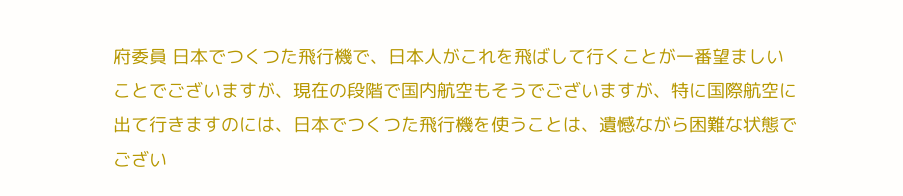府委員 日本でつくつた飛行機で、日本人がこれを飛ばして行くことが一番望ましいことでございますが、現在の段階で国内航空もそうでございますが、特に国際航空に出て行きますのには、日本でつくつた飛行機を使うことは、遺憾ながら困難な状態でござい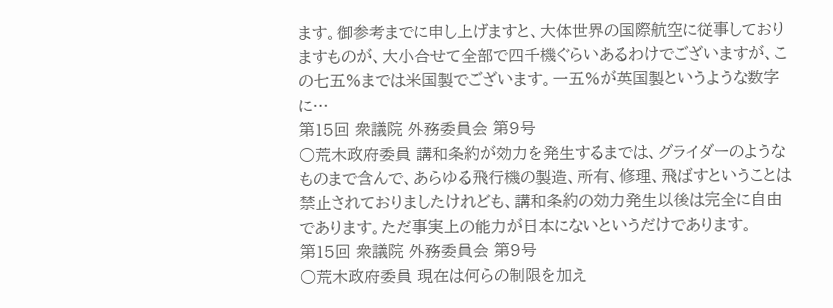ます。御参考までに申し上げますと、大体世界の国際航空に従事しておりますものが、大小合せて全部で四千機ぐらいあるわけでございますが、この七五%までは米国製でございます。一五%が英国製というような数字に…
第15回 衆議院 外務委員会 第9号
○荒木政府委員 講和条約が効力を発生するまでは、グライダーのようなものまで含んで、あらゆる飛行機の製造、所有、修理、飛ばすということは禁止されておりましたけれども、講和条約の効力発生以後は完全に自由であります。ただ事実上の能力が日本にないというだけであります。
第15回 衆議院 外務委員会 第9号
○荒木政府委員 現在は何らの制限を加え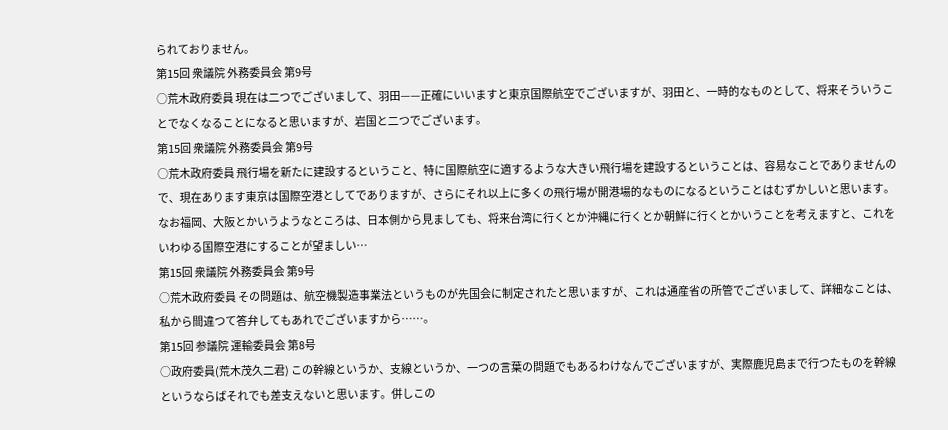られておりません。
第15回 衆議院 外務委員会 第9号
○荒木政府委員 現在は二つでございまして、羽田——正確にいいますと東京国際航空でございますが、羽田と、一時的なものとして、将来そういうことでなくなることになると思いますが、岩国と二つでございます。
第15回 衆議院 外務委員会 第9号
○荒木政府委員 飛行場を新たに建設するということ、特に国際航空に適するような大きい飛行場を建設するということは、容易なことでありませんので、現在あります東京は国際空港としてでありますが、さらにそれ以上に多くの飛行場が開港場的なものになるということはむずかしいと思います。なお福岡、大阪とかいうようなところは、日本側から見ましても、将来台湾に行くとか沖縄に行くとか朝鮮に行くとかいうことを考えますと、これをいわゆる国際空港にすることが望ましい…
第15回 衆議院 外務委員会 第9号
○荒木政府委員 その問題は、航空機製造事業法というものが先国会に制定されたと思いますが、これは通産省の所管でございまして、詳細なことは、私から間違つて答弁してもあれでございますから……。
第15回 参議院 運輸委員会 第8号
○政府委員(荒木茂久二君) この幹線というか、支線というか、一つの言葉の問題でもあるわけなんでございますが、実際鹿児島まで行つたものを幹線というならばそれでも差支えないと思います。併しこの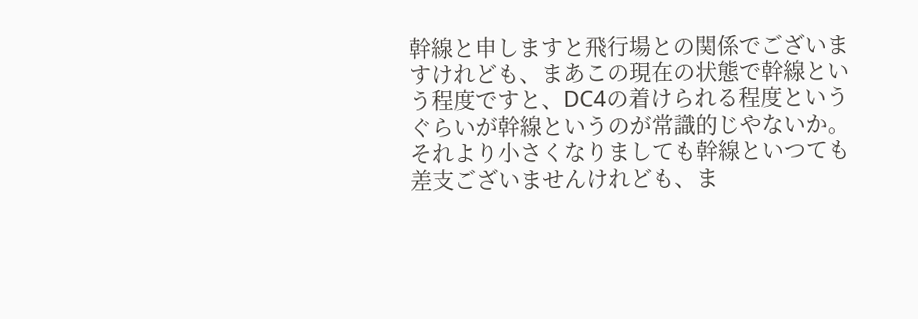幹線と申しますと飛行場との関係でございますけれども、まあこの現在の状態で幹線という程度ですと、DC4の着けられる程度というぐらいが幹線というのが常識的じやないか。それより小さくなりましても幹線といつても差支ございませんけれども、ま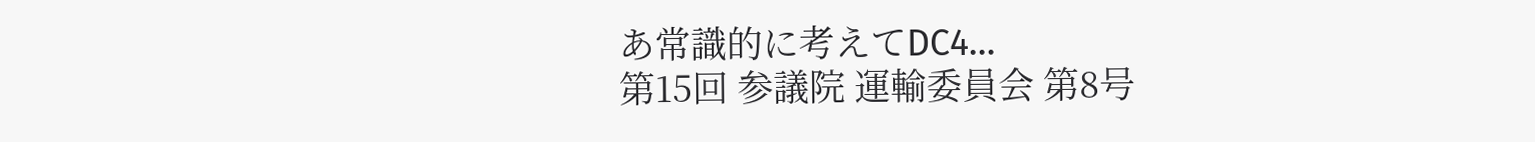あ常識的に考えてDC4…
第15回 参議院 運輸委員会 第8号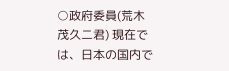○政府委員(荒木茂久二君) 現在では、日本の国内で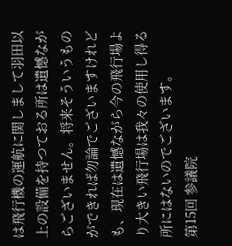は飛行機の運航に関しまして羽田以上の設備を持つておる所は遺憾ながらございません。将来そういうものができれば勿論でございますけれども、現在は遺憾ながら今の飛行場より大きい飛行場は我々の使用し得る所にはないのでございます。
第15回 参議院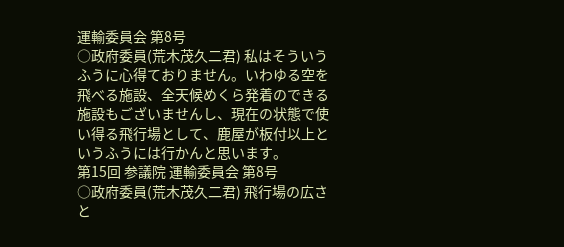運輸委員会 第8号
○政府委員(荒木茂久二君) 私はそういうふうに心得ておりません。いわゆる空を飛べる施設、全天候めくら発着のできる施設もございませんし、現在の状態で使い得る飛行場として、鹿屋が板付以上というふうには行かんと思います。
第15回 参議院 運輸委員会 第8号
○政府委員(荒木茂久二君) 飛行場の広さと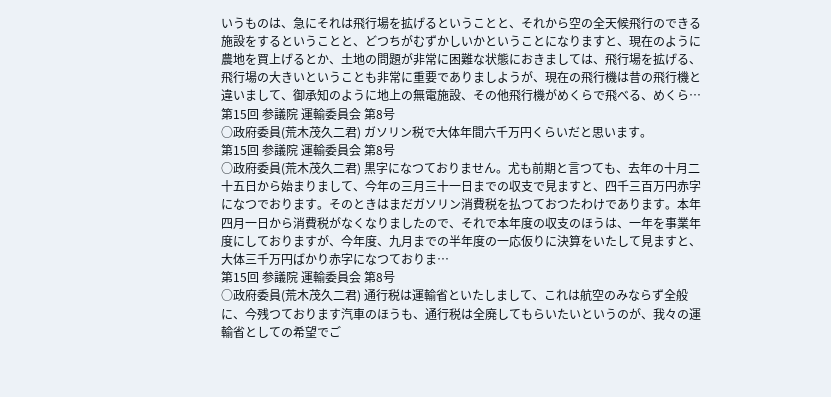いうものは、急にそれは飛行場を拡げるということと、それから空の全天候飛行のできる施設をするということと、どつちがむずかしいかということになりますと、現在のように農地を買上げるとか、土地の問題が非常に困難な状態におきましては、飛行場を拡げる、飛行場の大きいということも非常に重要でありましようが、現在の飛行機は昔の飛行機と違いまして、御承知のように地上の無電施設、その他飛行機がめくらで飛べる、めくら…
第15回 参議院 運輸委員会 第8号
○政府委員(荒木茂久二君) ガソリン税で大体年間六千万円くらいだと思います。
第15回 参議院 運輸委員会 第8号
○政府委員(荒木茂久二君) 黒字になつておりません。尤も前期と言つても、去年の十月二十五日から始まりまして、今年の三月三十一日までの収支で見ますと、四千三百万円赤字になつでおります。そのときはまだガソリン消費税を払つておつたわけであります。本年四月一日から消費税がなくなりましたので、それで本年度の収支のほうは、一年を事業年度にしておりますが、今年度、九月までの半年度の一応仮りに決算をいたして見ますと、大体三千万円ばかり赤字になつておりま…
第15回 参議院 運輸委員会 第8号
○政府委員(荒木茂久二君) 通行税は運輸省といたしまして、これは航空のみならず全般に、今残つております汽車のほうも、通行税は全廃してもらいたいというのが、我々の運輸省としての希望でご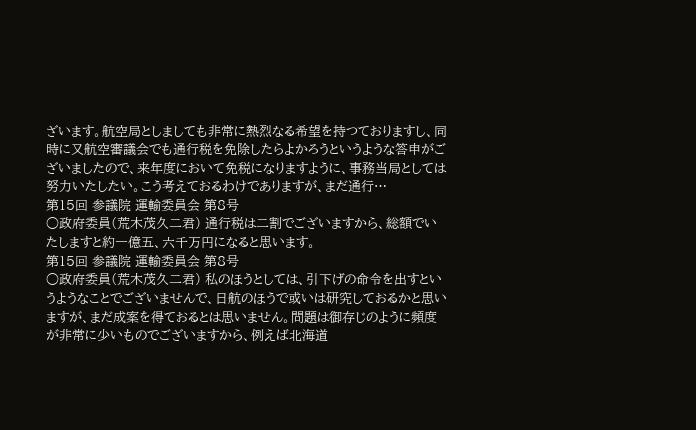ざいます。航空局としましても非常に熱烈なる希望を持つておりますし、同時に又航空審議会でも通行税を免除したらよかろうというような答申がございましたので、来年度において免税になりますように、事務当局としては努力いたしたい。こう考えておるわけでありますが、まだ通行…
第15回 参議院 運輸委員会 第8号
○政府委員(荒木茂久二君) 通行税は二割でございますから、総額でいたしますと約一億五、六千万円になると思います。
第15回 参議院 運輸委員会 第8号
○政府委員(荒木茂久二君) 私のほうとしては、引下げの命令を出すというようなことでございませんで、日航のほうで或いは研究しておるかと思いますが、まだ成案を得ておるとは思いません。問題は御存じのように頻度が非常に少いものでございますから、例えば北海道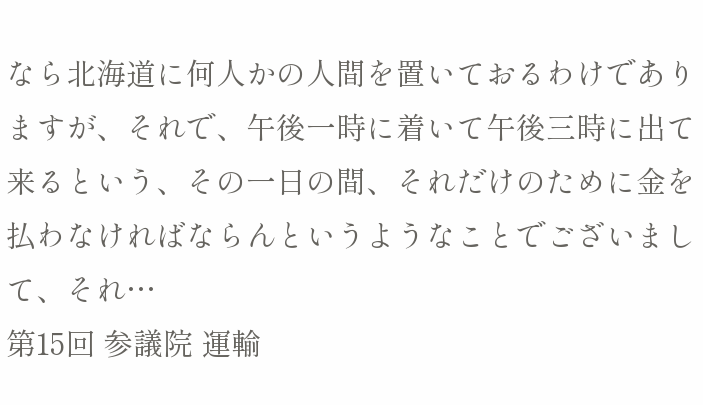なら北海道に何人かの人間を置いておるわけでありますが、それで、午後一時に着いて午後三時に出て来るという、その一日の間、それだけのために金を払わなければならんというようなことでございまして、それ…
第15回 参議院 運輸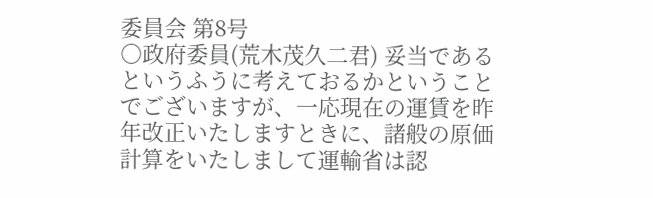委員会 第8号
○政府委員(荒木茂久二君) 妥当であるというふうに考えておるかということでございますが、一応現在の運賃を昨年改正いたしますときに、諸般の原価計算をいたしまして運輸省は認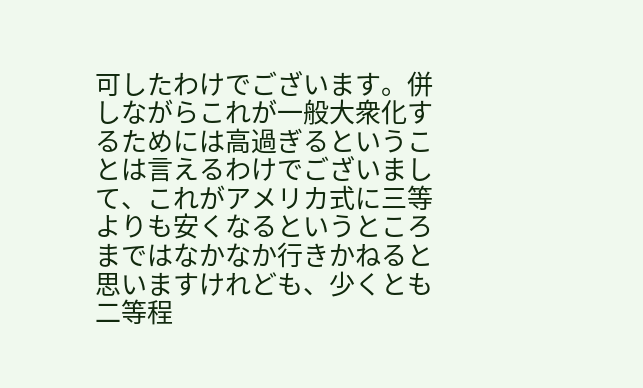可したわけでございます。併しながらこれが一般大衆化するためには高過ぎるということは言えるわけでございまして、これがアメリカ式に三等よりも安くなるというところまではなかなか行きかねると思いますけれども、少くとも二等程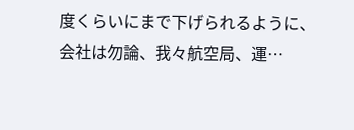度くらいにまで下げられるように、会社は勿論、我々航空局、運…